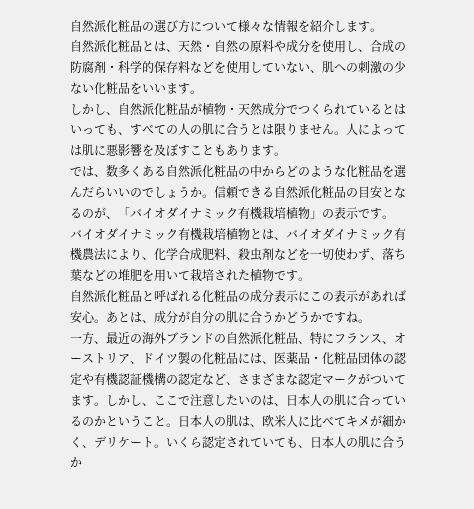自然派化粧品の選び方について様々な情報を紹介します。
自然派化粧品とは、天然・自然の原料や成分を使用し、合成の防腐剤・科学的保存料などを使用していない、肌への刺激の少ない化粧品をいいます。
しかし、自然派化粧品が植物・天然成分でつくられているとはいっても、すべての人の肌に合うとは限りません。人によっては肌に悪影響を及ぼすこともあります。
では、数多くある自然派化粧品の中からどのような化粧品を選んだらいいのでしょうか。信頼できる自然派化粧品の目安となるのが、「バイオダイナミック有機栽培植物」の表示です。
バイオダイナミック有機栽培植物とは、バイオダイナミック有機農法により、化学合成肥料、殺虫剤などを一切使わず、落ち葉などの堆肥を用いて栽培された植物です。
自然派化粧品と呼ばれる化粧品の成分表示にこの表示があれば安心。あとは、成分が自分の肌に合うかどうかですね。
一方、最近の海外ブランドの自然派化粧品、特にフランス、オーストリア、ドイツ製の化粧品には、医薬品・化粧品団体の認定や有機認証機構の認定など、さまざまな認定マークがついてます。しかし、ここで注意したいのは、日本人の肌に合っているのかということ。日本人の肌は、欧米人に比べてキメが細かく、デリケート。いくら認定されていても、日本人の肌に合うか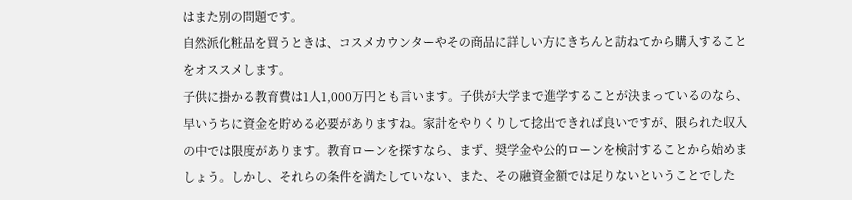はまた別の問題です。
自然派化粧品を買うときは、コスメカウンターやその商品に詳しい方にきちんと訪ねてから購入することをオススメします。
子供に掛かる教育費は1人1,000万円とも言います。子供が大学まで進学することが決まっているのなら、早いうちに資金を貯める必要がありますね。家計をやりくりして捻出できれば良いですが、限られた収入の中では限度があります。教育ローンを探すなら、まず、奨学金や公的ローンを検討することから始めましょう。しかし、それらの条件を満たしていない、また、その融資金額では足りないということでした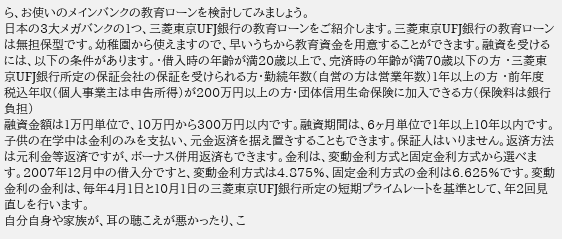ら、お使いのメインバンクの教育ローンを検討してみましょう。
日本の3大メガバンクの1つ、三菱東京UFJ銀行の教育ローンをご紹介します。三菱東京UFJ銀行の教育ローンは無担保型です。幼稚園から使えますので、早いうちから教育資金を用意することができます。融資を受けるには、以下の条件があります。・借入時の年齢が満20歳以上で、完済時の年齢が満70歳以下の方 ・三菱東京UFJ銀行所定の保証会社の保証を受けられる方・勤続年数(自営の方は営業年数)1年以上の方 ・前年度税込年収(個人事業主は申告所得)が200万円以上の方・団体信用生命保険に加入できる方(保険料は銀行負担)
融資金額は1万円単位で、10万円から300万円以内です。融資期間は、6ヶ月単位で1年以上10年以内です。子供の在学中は金利のみを支払い、元金返済を据え置きすることもできます。保証人はいりません。返済方法は元利金等返済ですが、ボーナス併用返済もできます。金利は、変動金利方式と固定金利方式から選べます。2007年12月中の借入分ですと、変動金利方式は4.875%、固定金利方式の金利は6.625%です。変動金利の金利は、毎年4月1日と10月1日の三菱東京UFJ銀行所定の短期プライムレートを基準として、年2回見直しを行います。
自分自身や家族が、耳の聴こえが悪かったり、こ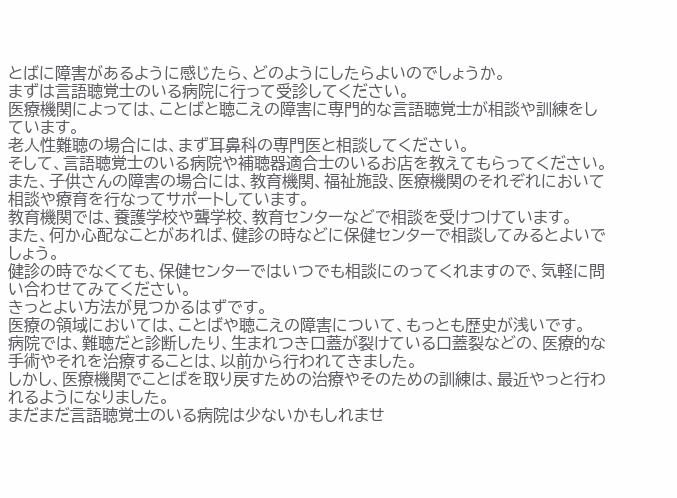とばに障害があるように感じたら、どのようにしたらよいのでしょうか。
まずは言語聴覚士のいる病院に行って受診してください。
医療機関によっては、ことばと聴こえの障害に専門的な言語聴覚士が相談や訓練をしています。
老人性難聴の場合には、まず耳鼻科の専門医と相談してください。
そして、言語聴覚士のいる病院や補聴器適合士のいるお店を教えてもらってください。
また、子供さんの障害の場合には、教育機関、福祉施設、医療機関のそれぞれにおいて相談や療育を行なってサポートしています。
教育機関では、養護学校や聾学校、教育センターなどで相談を受けつけています。
また、何か心配なことがあれば、健診の時などに保健センターで相談してみるとよいでしょう。
健診の時でなくても、保健センターではいつでも相談にのってくれますので、気軽に問い合わせてみてください。
きっとよい方法が見つかるはずです。
医療の領域においては、ことばや聴こえの障害について、もっとも歴史が浅いです。
病院では、難聴だと診断したり、生まれつき口蓋が裂けている口蓋裂などの、医療的な手術やそれを治療することは、以前から行われてきました。
しかし、医療機関でことばを取り戻すための治療やそのための訓練は、最近やっと行われるようになりました。
まだまだ言語聴覚士のいる病院は少ないかもしれませ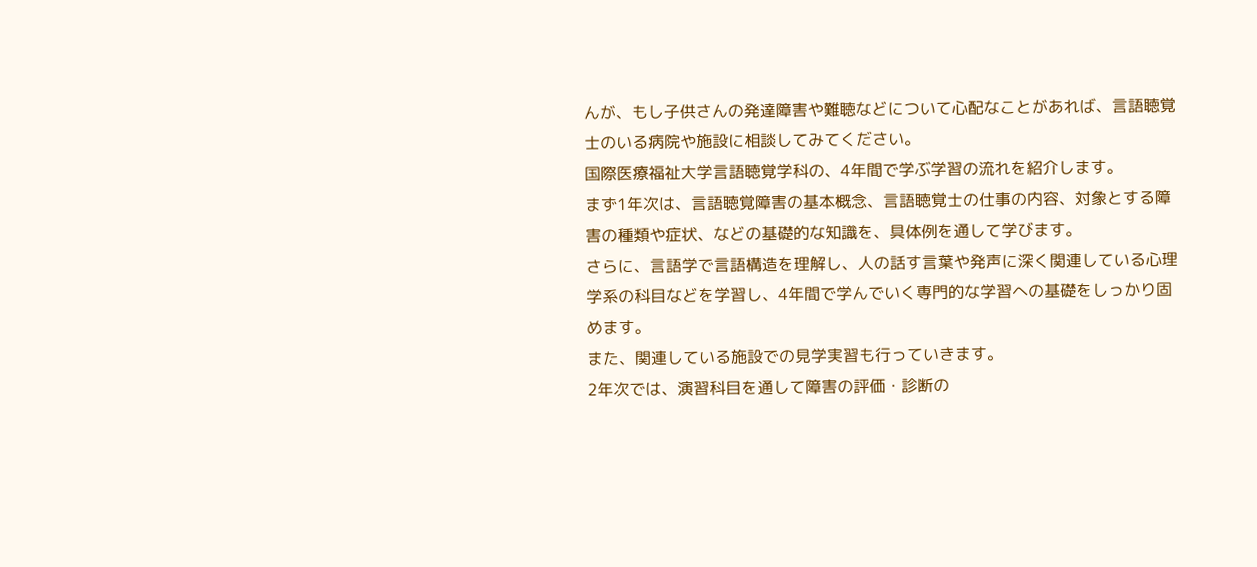んが、もし子供さんの発達障害や難聴などについて心配なことがあれば、言語聴覚士のいる病院や施設に相談してみてください。
国際医療福祉大学言語聴覚学科の、4年間で学ぶ学習の流れを紹介します。
まず1年次は、言語聴覚障害の基本概念、言語聴覚士の仕事の内容、対象とする障害の種類や症状、などの基礎的な知識を、具体例を通して学びます。
さらに、言語学で言語構造を理解し、人の話す言葉や発声に深く関連している心理学系の科目などを学習し、4年間で学んでいく専門的な学習への基礎をしっかり固めます。
また、関連している施設での見学実習も行っていきます。
2年次では、演習科目を通して障害の評価・診断の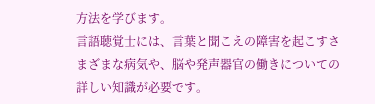方法を学びます。
言語聴覚士には、言葉と聞こえの障害を起こすさまざまな病気や、脳や発声器官の働きについての詳しい知識が必要です。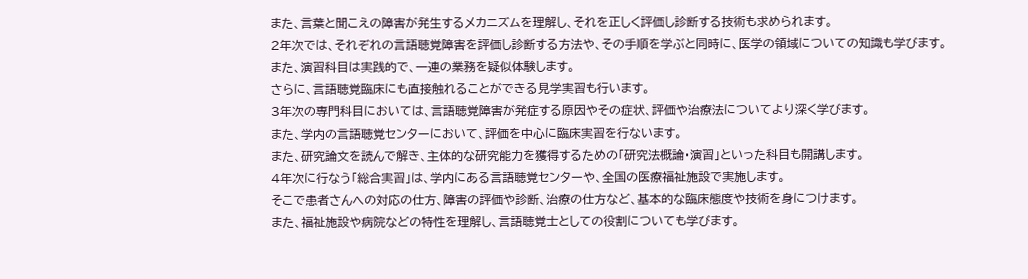また、言葉と聞こえの障害が発生するメカニズムを理解し、それを正しく評価し診断する技術も求められます。
2年次では、それぞれの言語聴覚障害を評価し診断する方法や、その手順を学ぶと同時に、医学の領域についての知識も学びます。
また、演習科目は実践的で、一連の業務を疑似体験します。
さらに、言語聴覚臨床にも直接触れることができる見学実習も行います。
3年次の専門科目においては、言語聴覚障害が発症する原因やその症状、評価や治療法についてより深く学びます。
また、学内の言語聴覚センターにおいて、評価を中心に臨床実習を行ないます。
また、研究論文を読んで解き、主体的な研究能力を獲得するための「研究法概論・演習」といった科目も開講します。
4年次に行なう「総合実習」は、学内にある言語聴覚センターや、全国の医療福祉施設で実施します。
そこで患者さんへの対応の仕方、障害の評価や診断、治療の仕方など、基本的な臨床態度や技術を身につけます。
また、福祉施設や病院などの特性を理解し、言語聴覚士としての役割についても学びます。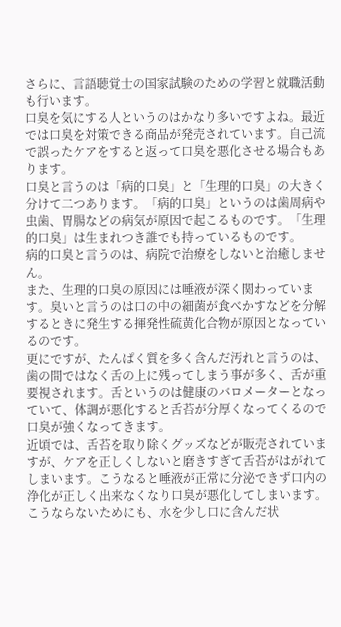さらに、言語聴覚士の国家試験のための学習と就職活動も行います。
口臭を気にする人というのはかなり多いですよね。最近では口臭を対策できる商品が発売されています。自己流で誤ったケアをすると返って口臭を悪化させる場合もあります。
口臭と言うのは「病的口臭」と「生理的口臭」の大きく分けて二つあります。「病的口臭」というのは歯周病や虫歯、胃腸などの病気が原因で起こるものです。「生理的口臭」は生まれつき誰でも持っているものです。
病的口臭と言うのは、病院で治療をしないと治癒しません。
また、生理的口臭の原因には唾液が深く関わっています。臭いと言うのは口の中の細菌が食べかすなどを分解するときに発生する揮発性硫黄化合物が原因となっているのです。
更にですが、たんぱく質を多く含んだ汚れと言うのは、歯の間ではなく舌の上に残ってしまう事が多く、舌が重要視されます。舌というのは健康のバロメーターとなっていて、体調が悪化すると舌苔が分厚くなってくるので口臭が強くなってきます。
近頃では、舌苔を取り除くグッズなどが販売されていますが、ケアを正しくしないと磨きすぎて舌苔がはがれてしまいます。こうなると唾液が正常に分泌できず口内の浄化が正しく出来なくなり口臭が悪化してしまいます。
こうならないためにも、水を少し口に含んだ状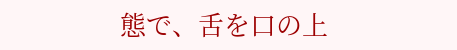態で、舌を口の上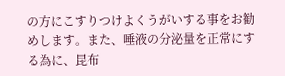の方にこすりつけよくうがいする事をお勧めします。また、唾液の分泌量を正常にする為に、昆布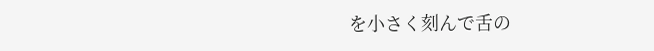を小さく刻んで舌の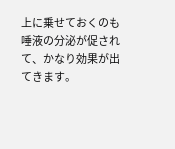上に乗せておくのも唾液の分泌が促されて、かなり効果が出てきます。